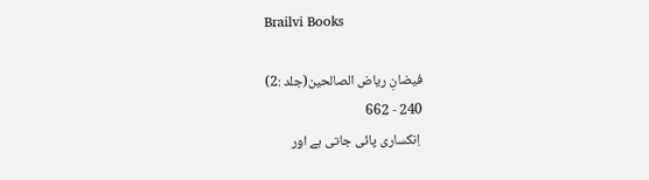Brailvi Books

فیضانِ ریاض الصالحین(جلد :2)
240 - 662
 اِنکساری پائی جاتی ہے اور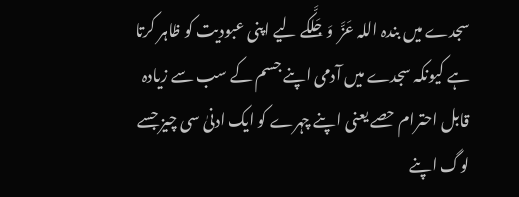سجدے میں بندہ اللہ عَزَّ  وَجَلَّکے لیے اپنی عبودیت کو ظاہر کرتا ہے کیونکہ سجدے میں آدمی اپنے جسم کے سب سے زیادہ قابل احترام حصے یعنی اپنے چہرے کو ایک ادنیٰ سی چیز جسے لوگ اپنے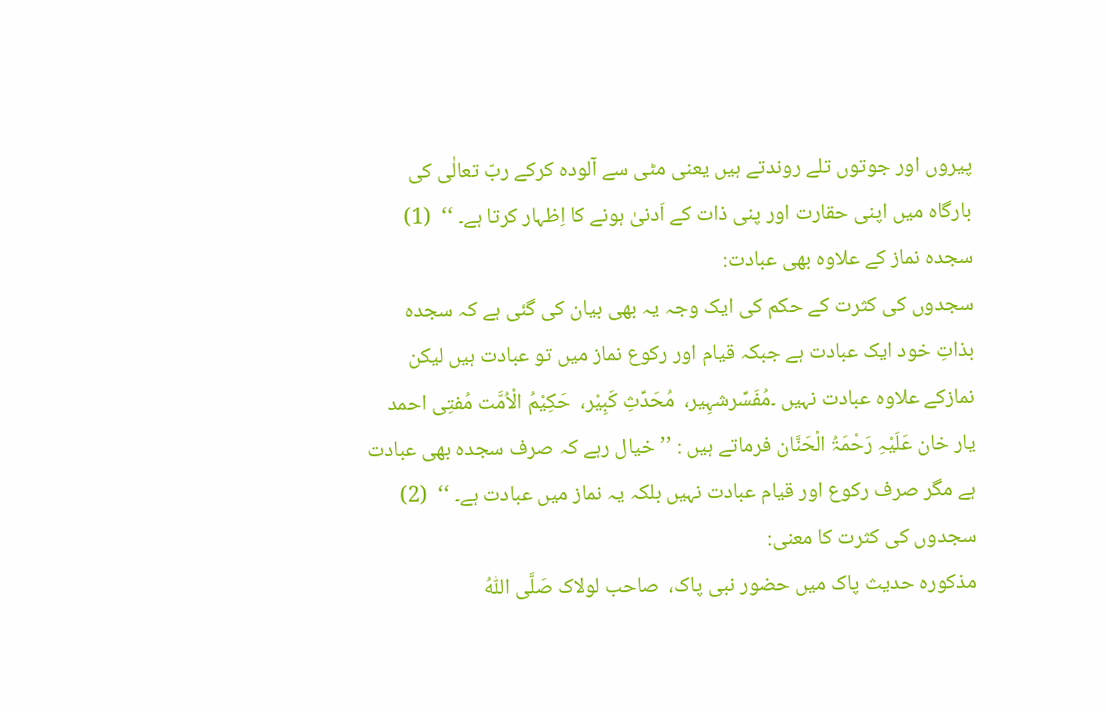پیروں اور جوتوں تلے روندتے ہیں یعنی مٹی سے آلودہ کرکے ربّ تعالٰی کی بارگاہ میں اپنی حقارت اور پنی ذات کے اَدنیٰ ہونے کا اِظہار کرتا ہے۔ ‘‘  (1)
سجدہ نماز کے علاوہ بھی عبادت:
سجدوں کی کثرت کے حکم کی ایک وجہ یہ بھی بیان کی گئی ہے کہ سجدہ بذاتِ خود ایک عبادت ہے جبکہ قیام اور رکوع نماز میں تو عبادت ہیں لیکن نمازکے علاوہ عبادت نہیں ۔مُفَسِّرشہِیر،  مُحَدِّثِ کَبِیْر،  حَکِیْمُ الْاُمَّت مُفتِی احمد یار خان عَلَیْہِ رَحْمَۃُ الْحَنَّان فرماتے ہیں : ’’ خیال رہے کہ صرف سجدہ بھی عبادت ہے مگر صرف رکوع اور قیام عبادت نہیں بلکہ یہ نماز میں عبادت ہے۔ ‘‘  (2)
سجدوں کی کثرت کا معنی:
مذکورہ حدیث پاک میں حضور نبی پاک،  صاحب لولاک صَلَّی اللّٰہُ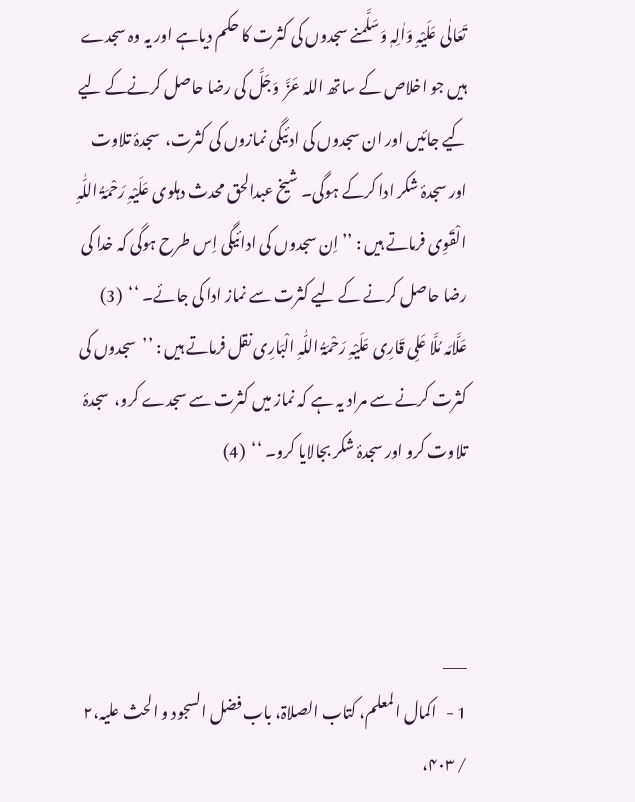تَعَالٰی عَلَیْہِ وَاٰلِہٖ وَسَلَّمنے سجدوں کی کثرت کا حکم دیاہے اور یہ وہ سجدے ہیں جو اخلاص کے ساتھ اللہ عَزَّ  وَجَلَّ کی رضا حاصل کرنےکے لیے کیے جائیں اور ان سجدوں کی ادئیگی نمازوں کی کثرت،  سجدۂ تلاوت اور سجدۂ شکر ادا کرکے ہوگی۔ شیخ عبدالحق محدث دہلوی عَلَیْہِ رَحْمَۃُ اللّٰہِ الْقَوِی فرماتے ہیں : ’’ اِن سجدوں کی ادائیگی اِس طرح ہوگی کہ خدا کی رضا حاصل کرنے کے لیے کثرت سے نماز ادا کی جائے۔ ‘‘  (3)
عَلَّامَہ مُلَّا عَلِی قَارِی عَلَیْہِ رَحْمَۃُ اللّٰہِ الْبَارِی نقل فرماتے ہیں : ’’  سجدوں کی کثرت کرنے سے مراد یہ ہے کہ نماز میں کثرت سے سجدے کرو،  سجدۂ تلاوت کرو اور سجدۂ شکر بجالایا کرو۔ ‘‘  (4)



___
1 -   اکمال المعلم، کتاب الصلاۃ، باب فضل السجود و الحث علیہ،۲  / ۴۰۳،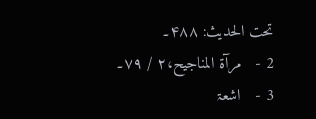تحت الحدیث: ۴۸۸۔
2 -   مرآۃ المناجیح،۲ / ۷۹۔
3 -   اشعۃ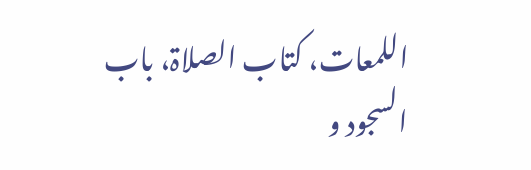اللمعات، کتاب الصلاۃ، باب السجود و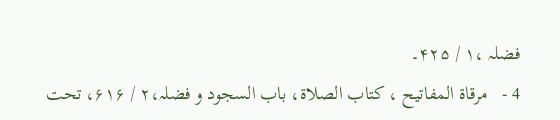فضلہ ،۱ / ۴۲۵۔
4 -   مرقاۃ المفاتیح ، کتاب الصلاۃ، باب السجود و فضلہ،۲ / ۶۱۶، تحت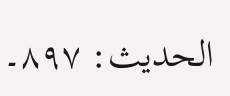الحدیث: ۸۹۷۔